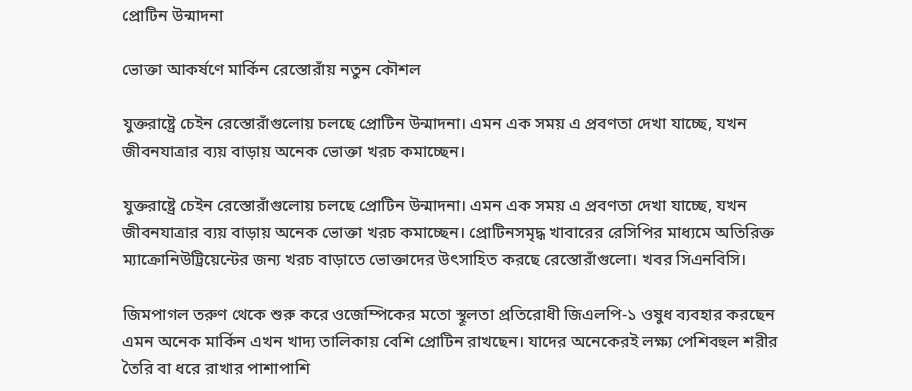প্রোটিন উন্মাদনা

ভোক্তা আকর্ষণে মার্কিন রেস্তোরাঁয় নতুন কৌশল

যুক্তরাষ্ট্রে চেইন রেস্তোরাঁগুলোয় চলছে প্রোটিন উন্মাদনা। এমন এক সময় এ প্রবণতা দেখা যাচ্ছে, যখন জীবনযাত্রার ব্যয় বাড়ায় অনেক ভোক্তা খরচ কমাচ্ছেন।

যুক্তরাষ্ট্রে চেইন রেস্তোরাঁগুলোয় চলছে প্রোটিন উন্মাদনা। এমন এক সময় এ প্রবণতা দেখা যাচ্ছে, যখন জীবনযাত্রার ব্যয় বাড়ায় অনেক ভোক্তা খরচ কমাচ্ছেন। প্রোটিনসমৃদ্ধ খাবারের রেসিপির মাধ্যমে অতিরিক্ত ম্যাক্রোনিউট্রিয়েন্টের জন্য খরচ বাড়াতে ভোক্তাদের উৎসাহিত করছে রেস্তোরাঁগুলো। খবর সিএনবিসি।

জিমপাগল তরুণ থেকে শুরু করে ওজেম্পিকের মতো স্থূলতা প্রতিরোধী জিএলপি-১ ওষুধ ব্যবহার করছেন এমন অনেক মার্কিন এখন খাদ্য তালিকায় বেশি প্রোটিন রাখছেন। যাদের অনেকেরই লক্ষ্য পেশিবহুল শরীর তৈরি বা ধরে রাখার পাশাপাশি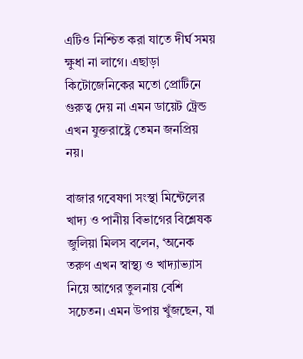এটিও নিশ্চিত করা যাতে দীর্ঘ সময় ক্ষুধা না লাগে। এছাড়া কিটোজেনিকের মতো প্রোটিনে গুরুত্ব দেয় না এমন ডায়েট ট্রেন্ড এখন যুক্তরাষ্ট্রে তেমন জনপ্রিয় নয়।

বাজার গবেষণা সংস্থা মিন্টেলের খাদ্য ও পানীয় বিভাগের বিশ্লেষক জুলিয়া মিলস বলেন, ‘অনেক তরুণ এখন স্বাস্থ্য ও খাদ্যাভ্যাস নিয়ে আগের তুলনায় বেশি সচেতন। এমন উপায় খুঁজছেন, যা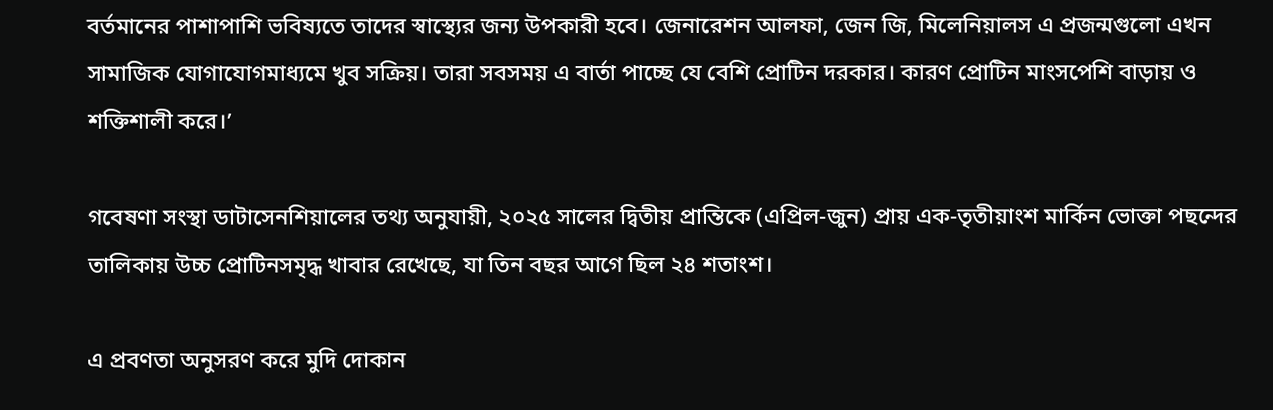বর্তমানের পাশাপাশি ভবিষ্যতে তাদের স্বাস্থ্যের জন্য উপকারী হবে। জেনারেশন আলফা, জেন জি, মিলেনিয়ালস এ প্রজন্মগুলো এখন সামাজিক যোগাযোগমাধ্যমে খুব সক্রিয়। তারা সবসময় এ বার্তা পাচ্ছে যে বেশি প্রোটিন দরকার। কারণ প্রোটিন মাংসপেশি বাড়ায় ও শক্তিশালী করে।’

গবেষণা সংস্থা ডাটাসেনশিয়ালের তথ্য অনুযায়ী, ২০২৫ সালের দ্বিতীয় প্রান্তিকে (এপ্রিল-জুন) প্রায় এক-তৃতীয়াংশ মার্কিন ভোক্তা পছন্দের তালিকায় উচ্চ প্রোটিনসমৃদ্ধ খাবার রেখেছে, যা তিন বছর আগে ছিল ২৪ শতাংশ।

এ প্রবণতা অনুসরণ করে মুদি দোকান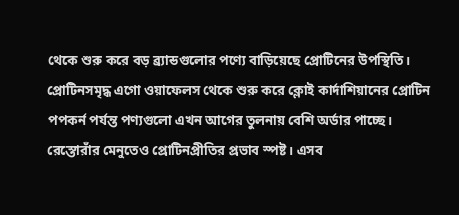থেকে শুরু করে বড় ব্র্যান্ডগুলোর পণ্যে বাড়িয়েছে প্রোটিনের উপস্থিতি। প্রোটিনসমৃদ্ধ এগো ওয়াফেলস থেকে শুরু করে ক্লোই কার্দাশিয়ানের প্রোটিন পপকর্ন পর্যন্ত পণ্যগুলো এখন আগের তুলনায় বেশি অর্ডার পাচ্ছে। রেস্তোরাঁর মেনুতেও প্রোটিনপ্রীতির প্রভাব স্পষ্ট। এসব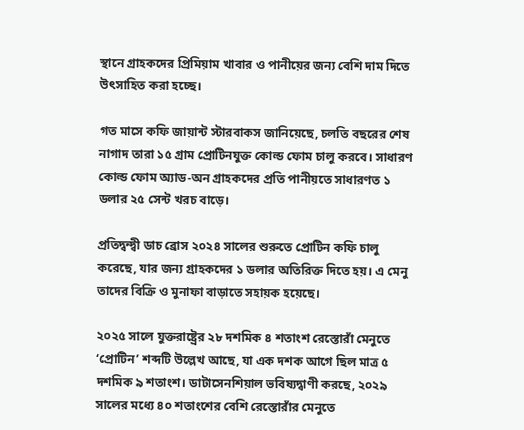স্থানে গ্রাহকদের প্রিমিয়াম খাবার ও পানীয়ের জন্য বেশি দাম দিতে উৎসাহিত করা হচ্ছে।

গত মাসে কফি জায়ান্ট স্টারবাকস জানিয়েছে, চলতি বছরের শেষ নাগাদ তারা ১৫ গ্রাম প্রোটিনযুক্ত কোল্ড ফোম চালু করবে। সাধারণ কোল্ড ফোম অ্যাড-অন গ্রাহকদের প্রতি পানীয়তে সাধারণত ১ ডলার ২৫ সেন্ট খরচ বাড়ে।

প্রতিদ্বন্দ্বী ডাচ ব্রোস ২০২৪ সালের শুরুতে প্রোটিন কফি চালু করেছে, যার জন্য গ্রাহকদের ১ ডলার অতিরিক্ত দিতে হয়। এ মেনু তাদের বিক্রি ও মুনাফা বাড়াতে সহায়ক হয়েছে।

২০২৫ সালে যুক্তরাষ্ট্রের ২৮ দশমিক ৪ শতাংশ রেস্তোরাঁ মেনুতে ‘প্রোটিন’ শব্দটি উল্লেখ আছে, যা এক দশক আগে ছিল মাত্র ৫ দশমিক ৯ শতাংশ। ডাটাসেনশিয়াল ভবিষ্যদ্বাণী করছে, ২০২৯ সালের মধ্যে ৪০ শতাংশের বেশি রেস্তোরাঁর মেনুতে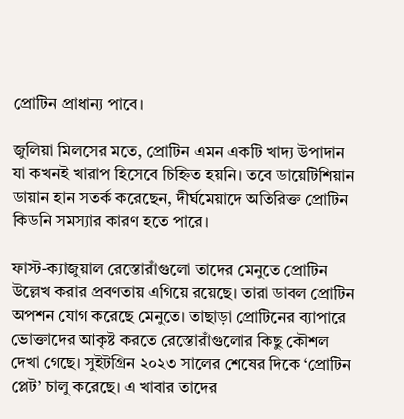প্রোটিন প্রাধান্য পাবে।

জুলিয়া মিলসের মতে, প্রোটিন এমন একটি খাদ্য উপাদান যা কখনই খারাপ হিসেবে চিহ্নিত হয়নি। তবে ডায়েটিশিয়ান ডায়ান হান সতর্ক করেছেন, দীর্ঘমেয়াদে অতিরিক্ত প্রোটিন কিডনি সমস্যার কারণ হতে পারে।

ফাস্ট-ক্যাজুয়াল রেস্তোরাঁগুলো তাদের মেনুতে প্রোটিন উল্লেখ করার প্রবণতায় এগিয়ে রয়েছে। তারা ডাবল প্রোটিন অপশন যোগ করেছে মেনুতে। তাছাড়া প্রোটিনের ব্যাপারে ভোক্তাদের আকৃষ্ট করতে রেস্তোরাঁগুলোর কিছু কৌশল দেখা গেছে। সুইটগ্রিন ২০২৩ সালের শেষের দিকে ‘প্রোটিন প্লেট’ চালু করেছে। এ খাবার তাদের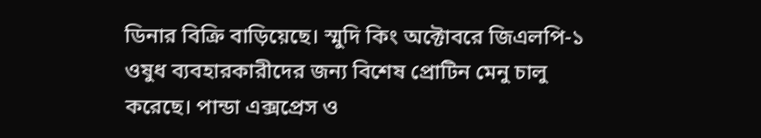ডিনার বিক্রি বাড়িয়েছে। স্মুদি কিং অক্টোবরে জিএলপি-১ ওষুধ ব্যবহারকারীদের জন্য বিশেষ প্রোটিন মেনু চালু করেছে। পান্ডা এক্সপ্রেস ও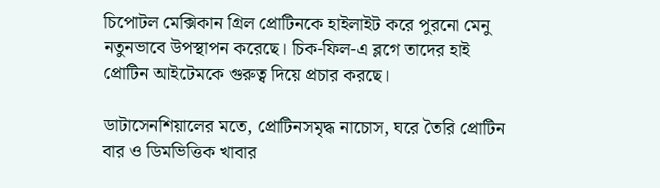চিপোটল মেক্সিকান গ্রিল প্রোটিনকে হাইলাইট করে পুরনো মেনু নতুনভাবে উপস্থাপন করেছে। চিক-ফিল-এ ব্লগে তাদের হাই প্রোটিন আইটেমকে গুরুত্ব দিয়ে প্রচার করছে।

ডাটাসেনশিয়ালের মতে, প্রোটিনসমৃদ্ধ নাচোস, ঘরে তৈরি প্রোটিন বার ও ডিমভিত্তিক খাবার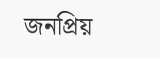জনপ্রিয়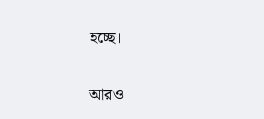হচ্ছে।

আরও